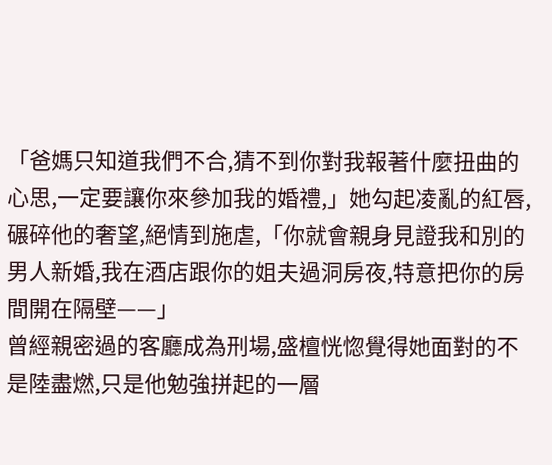「爸媽只知道我們不合,猜不到你對我報著什麼扭曲的心思,一定要讓你來參加我的婚禮,」她勾起凌亂的紅唇,碾碎他的奢望,絕情到施虐,「你就會親身見證我和別的男人新婚,我在酒店跟你的姐夫過洞房夜,特意把你的房間開在隔壁——」
曾經親密過的客廳成為刑場,盛檀恍惚覺得她面對的不是陸盡燃,只是他勉強拼起的一層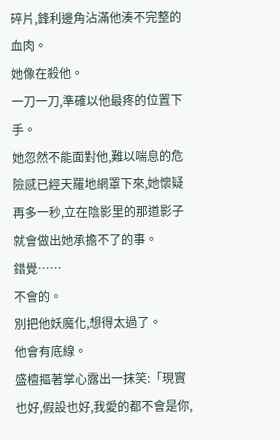碎片,鋒利邊角沾滿他湊不完整的血肉。
她像在殺他。
一刀一刀,準確以他最疼的位置下手。
她忽然不能面對他,難以喘息的危險感已經天羅地網罩下來,她懷疑再多一秒,立在陰影里的那道影子就會做出她承擔不了的事。
錯覺……
不會的。
別把他妖魔化,想得太過了。
他會有底線。
盛檀摳著掌心露出一抹笑:「現實也好,假設也好,我愛的都不會是你,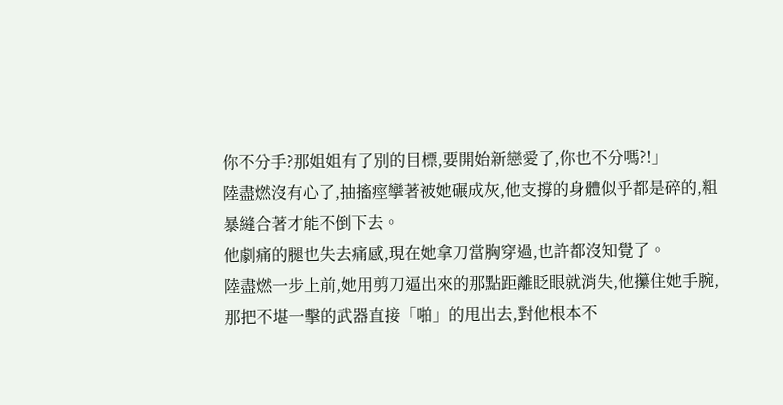你不分手?那姐姐有了別的目標,要開始新戀愛了,你也不分嗎?!」
陸盡燃沒有心了,抽搐痙攣著被她碾成灰,他支撐的身體似乎都是碎的,粗暴縫合著才能不倒下去。
他劇痛的腿也失去痛感,現在她拿刀當胸穿過,也許都沒知覺了。
陸盡燃一步上前,她用剪刀逼出來的那點距離眨眼就消失,他攥住她手腕,那把不堪一擊的武器直接「啪」的甩出去,對他根本不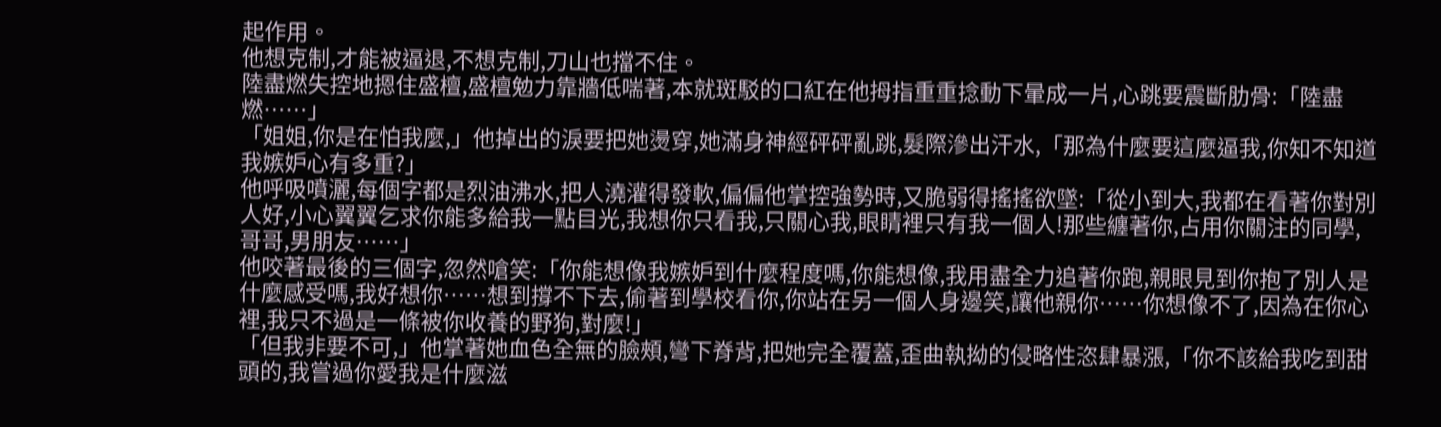起作用。
他想克制,才能被逼退,不想克制,刀山也擋不住。
陸盡燃失控地摁住盛檀,盛檀勉力靠牆低喘著,本就斑駁的口紅在他拇指重重捻動下暈成一片,心跳要震斷肋骨:「陸盡燃……」
「姐姐,你是在怕我麼,」他掉出的淚要把她燙穿,她滿身神經砰砰亂跳,髮際滲出汗水,「那為什麼要這麼逼我,你知不知道我嫉妒心有多重?」
他呼吸噴灑,每個字都是烈油沸水,把人澆灌得發軟,偏偏他掌控強勢時,又脆弱得搖搖欲墜:「從小到大,我都在看著你對別人好,小心翼翼乞求你能多給我一點目光,我想你只看我,只關心我,眼睛裡只有我一個人!那些纏著你,占用你關注的同學,哥哥,男朋友……」
他咬著最後的三個字,忽然嗆笑:「你能想像我嫉妒到什麼程度嗎,你能想像,我用盡全力追著你跑,親眼見到你抱了別人是什麼感受嗎,我好想你……想到撐不下去,偷著到學校看你,你站在另一個人身邊笑,讓他親你……你想像不了,因為在你心裡,我只不過是一條被你收養的野狗,對麼!」
「但我非要不可,」他掌著她血色全無的臉頰,彎下脊背,把她完全覆蓋,歪曲執拗的侵略性恣肆暴漲,「你不該給我吃到甜頭的,我嘗過你愛我是什麼滋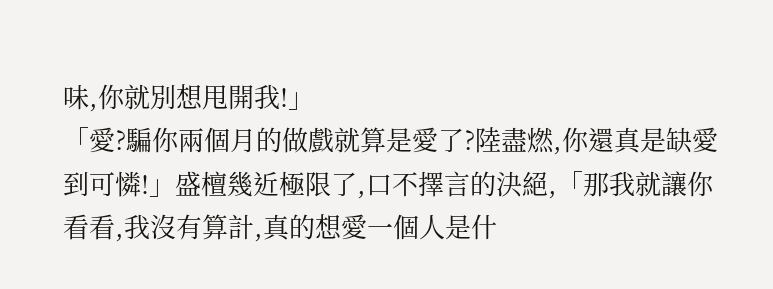味,你就別想甩開我!」
「愛?騙你兩個月的做戲就算是愛了?陸盡燃,你還真是缺愛到可憐!」盛檀幾近極限了,口不擇言的決絕,「那我就讓你看看,我沒有算計,真的想愛一個人是什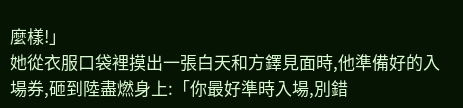麼樣!」
她從衣服口袋裡摸出一張白天和方鐸見面時,他準備好的入場券,砸到陸盡燃身上:「你最好準時入場,別錯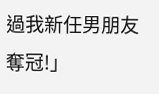過我新任男朋友奪冠!」